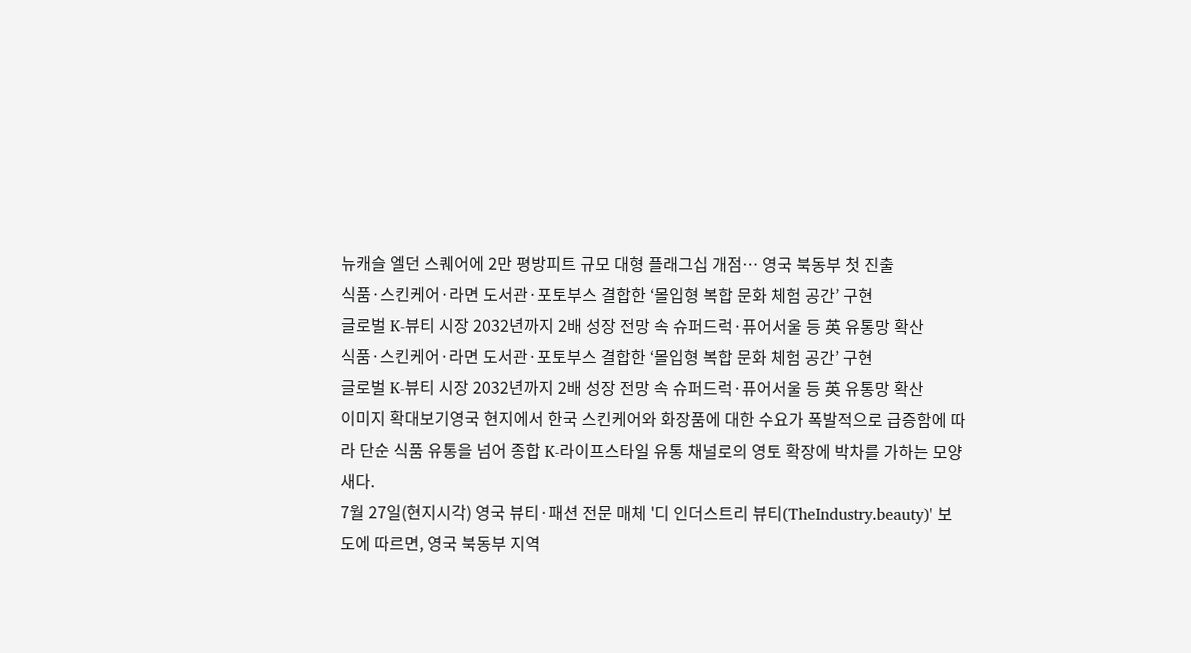뉴캐슬 엘던 스퀘어에 2만 평방피트 규모 대형 플래그십 개점… 영국 북동부 첫 진출
식품·스킨케어·라면 도서관·포토부스 결합한 ‘몰입형 복합 문화 체험 공간’ 구현
글로벌 K-뷰티 시장 2032년까지 2배 성장 전망 속 슈퍼드럭·퓨어서울 등 英 유통망 확산
식품·스킨케어·라면 도서관·포토부스 결합한 ‘몰입형 복합 문화 체험 공간’ 구현
글로벌 K-뷰티 시장 2032년까지 2배 성장 전망 속 슈퍼드럭·퓨어서울 등 英 유통망 확산
이미지 확대보기영국 현지에서 한국 스킨케어와 화장품에 대한 수요가 폭발적으로 급증함에 따라 단순 식품 유통을 넘어 종합 K-라이프스타일 유통 채널로의 영토 확장에 박차를 가하는 모양새다.
7월 27일(현지시각) 영국 뷰티·패션 전문 매체 '디 인더스트리 뷰티(TheIndustry.beauty)' 보도에 따르면, 영국 북동부 지역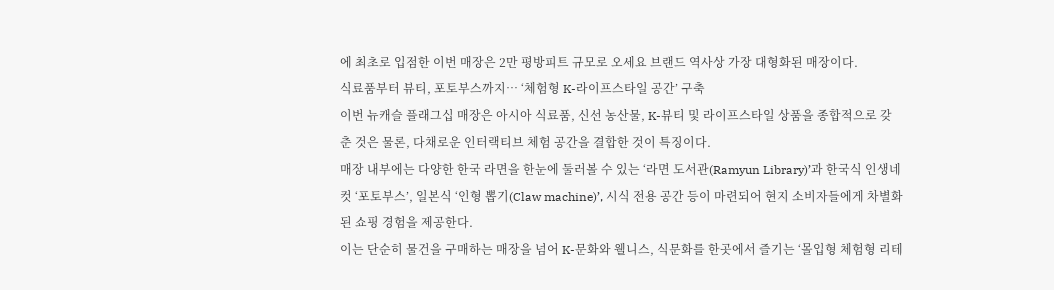에 최초로 입점한 이번 매장은 2만 평방피트 규모로 오세요 브랜드 역사상 가장 대형화된 매장이다.
식료품부터 뷰티, 포토부스까지… ‘체험형 K-라이프스타일 공간’ 구축
이번 뉴캐슬 플래그십 매장은 아시아 식료품, 신선 농산물, K-뷰티 및 라이프스타일 상품을 종합적으로 갖춘 것은 물론, 다채로운 인터랙티브 체험 공간을 결합한 것이 특징이다.
매장 내부에는 다양한 한국 라면을 한눈에 둘러볼 수 있는 ‘라면 도서관(Ramyun Library)’과 한국식 인생네컷 ‘포토부스’, 일본식 ‘인형 뽑기(Claw machine)’, 시식 전용 공간 등이 마련되어 현지 소비자들에게 차별화된 쇼핑 경험을 제공한다.
이는 단순히 물건을 구매하는 매장을 넘어 K-문화와 웰니스, 식문화를 한곳에서 즐기는 ‘몰입형 체험형 리테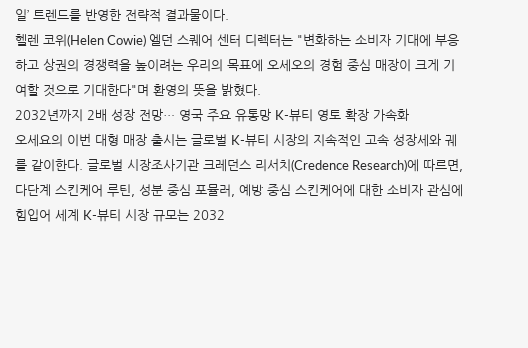일’ 트렌드를 반영한 전략적 결과물이다.
헬렌 코위(Helen Cowie) 엘던 스퀘어 센터 디렉터는 "변화하는 소비자 기대에 부응하고 상권의 경쟁력을 높이려는 우리의 목표에 오세오의 경험 중심 매장이 크게 기여할 것으로 기대한다"며 환영의 뜻을 밝혔다.
2032년까지 2배 성장 전망… 영국 주요 유통망 K-뷰티 영토 확장 가속화
오세요의 이번 대형 매장 출시는 글로벌 K-뷰티 시장의 지속적인 고속 성장세와 궤를 같이한다. 글로벌 시장조사기관 크레던스 리서치(Credence Research)에 따르면, 다단계 스킨케어 루틴, 성분 중심 포뮬러, 예방 중심 스킨케어에 대한 소비자 관심에 힘입어 세계 K-뷰티 시장 규모는 2032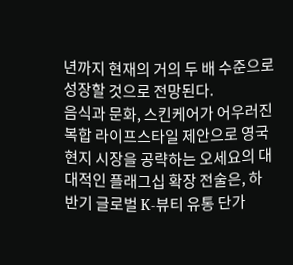년까지 현재의 거의 두 배 수준으로 성장할 것으로 전망된다.
음식과 문화, 스킨케어가 어우러진 복합 라이프스타일 제안으로 영국 현지 시장을 공략하는 오세요의 대대적인 플래그십 확장 전술은, 하반기 글로벌 K-뷰티 유통 단가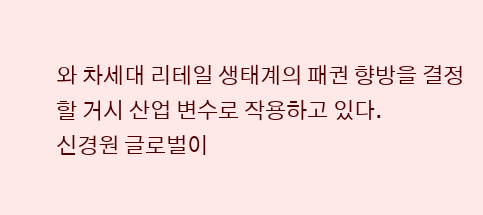와 차세대 리테일 생태계의 패권 향방을 결정할 거시 산업 변수로 작용하고 있다.
신경원 글로벌이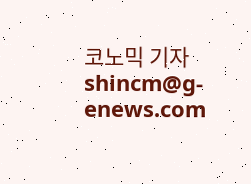코노믹 기자 shincm@g-enews.com